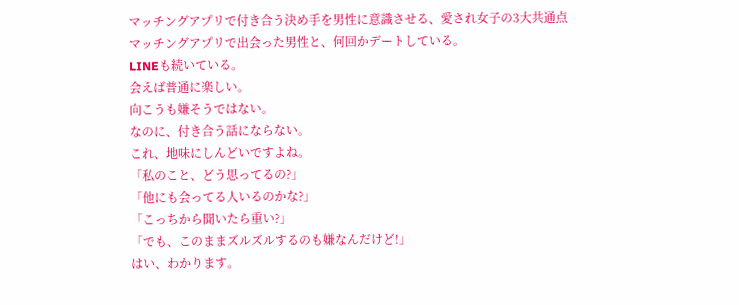マッチングアプリで付き合う決め手を男性に意識させる、愛され女子の3大共通点
マッチングアプリで出会った男性と、何回かデートしている。
LINEも続いている。
会えば普通に楽しい。
向こうも嫌そうではない。
なのに、付き合う話にならない。
これ、地味にしんどいですよね。
「私のこと、どう思ってるの?」
「他にも会ってる人いるのかな?」
「こっちから聞いたら重い?」
「でも、このままズルズルするのも嫌なんだけど!」
はい、わかります。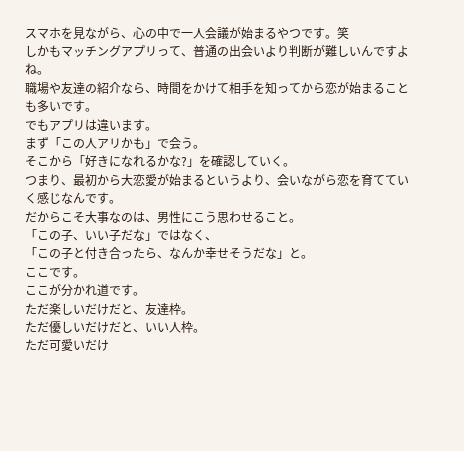スマホを見ながら、心の中で一人会議が始まるやつです。笑
しかもマッチングアプリって、普通の出会いより判断が難しいんですよね。
職場や友達の紹介なら、時間をかけて相手を知ってから恋が始まることも多いです。
でもアプリは違います。
まず「この人アリかも」で会う。
そこから「好きになれるかな?」を確認していく。
つまり、最初から大恋愛が始まるというより、会いながら恋を育てていく感じなんです。
だからこそ大事なのは、男性にこう思わせること。
「この子、いい子だな」ではなく、
「この子と付き合ったら、なんか幸せそうだな」と。
ここです。
ここが分かれ道です。
ただ楽しいだけだと、友達枠。
ただ優しいだけだと、いい人枠。
ただ可愛いだけ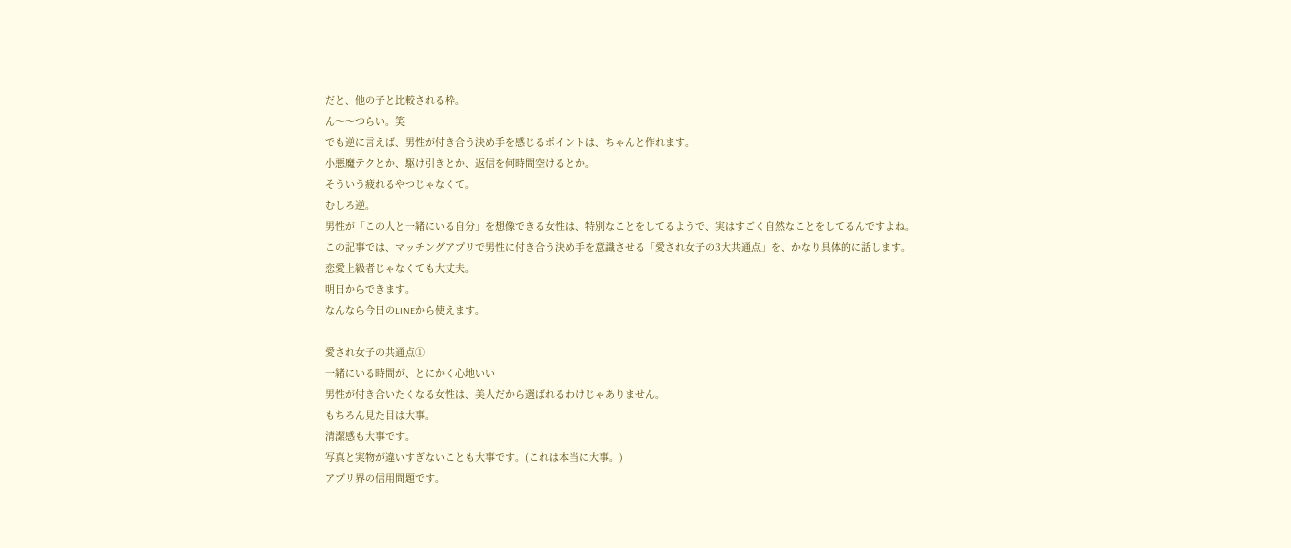だと、他の子と比較される枠。
ん〜〜つらい。笑
でも逆に言えば、男性が付き合う決め手を感じるポイントは、ちゃんと作れます。
小悪魔テクとか、駆け引きとか、返信を何時間空けるとか。
そういう疲れるやつじゃなくて。
むしろ逆。
男性が「この人と一緒にいる自分」を想像できる女性は、特別なことをしてるようで、実はすごく自然なことをしてるんですよね。
この記事では、マッチングアプリで男性に付き合う決め手を意識させる「愛され女子の3大共通点」を、かなり具体的に話します。
恋愛上級者じゃなくても大丈夫。
明日からできます。
なんなら今日のLINEから使えます。

愛され女子の共通点①
一緒にいる時間が、とにかく心地いい
男性が付き合いたくなる女性は、美人だから選ばれるわけじゃありません。
もちろん見た目は大事。
清潔感も大事です。
写真と実物が違いすぎないことも大事です。(これは本当に大事。)
アプリ界の信用問題です。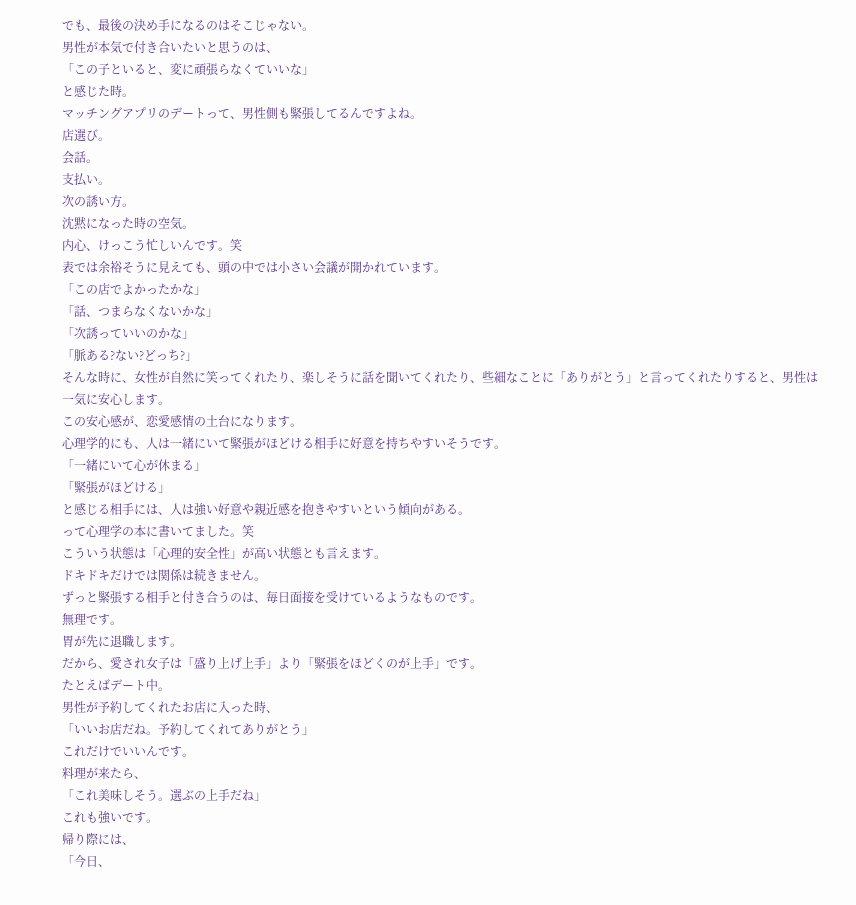でも、最後の決め手になるのはそこじゃない。
男性が本気で付き合いたいと思うのは、
「この子といると、変に頑張らなくていいな」
と感じた時。
マッチングアプリのデートって、男性側も緊張してるんですよね。
店選び。
会話。
支払い。
次の誘い方。
沈黙になった時の空気。
内心、けっこう忙しいんです。笑
表では余裕そうに見えても、頭の中では小さい会議が開かれています。
「この店でよかったかな」
「話、つまらなくないかな」
「次誘っていいのかな」
「脈ある?ない?どっち?」
そんな時に、女性が自然に笑ってくれたり、楽しそうに話を聞いてくれたり、些細なことに「ありがとう」と言ってくれたりすると、男性は一気に安心します。
この安心感が、恋愛感情の土台になります。
心理学的にも、人は一緒にいて緊張がほどける相手に好意を持ちやすいそうです。
「一緒にいて心が休まる」
「緊張がほどける」
と感じる相手には、人は強い好意や親近感を抱きやすいという傾向がある。
って心理学の本に書いてました。笑
こういう状態は「心理的安全性」が高い状態とも言えます。
ドキドキだけでは関係は続きません。
ずっと緊張する相手と付き合うのは、毎日面接を受けているようなものです。
無理です。
胃が先に退職します。
だから、愛され女子は「盛り上げ上手」より「緊張をほどくのが上手」です。
たとえばデート中。
男性が予約してくれたお店に入った時、
「いいお店だね。予約してくれてありがとう」
これだけでいいんです。
料理が来たら、
「これ美味しそう。選ぶの上手だね」
これも強いです。
帰り際には、
「今日、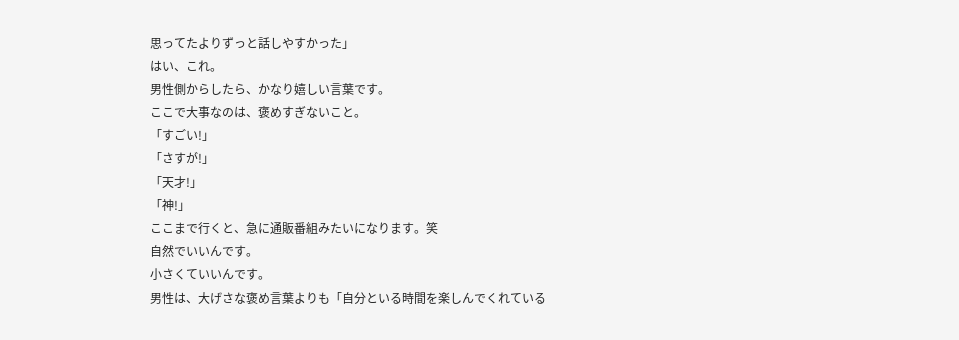思ってたよりずっと話しやすかった」
はい、これ。
男性側からしたら、かなり嬉しい言葉です。
ここで大事なのは、褒めすぎないこと。
「すごい!」
「さすが!」
「天才!」
「神!」
ここまで行くと、急に通販番組みたいになります。笑
自然でいいんです。
小さくていいんです。
男性は、大げさな褒め言葉よりも「自分といる時間を楽しんでくれている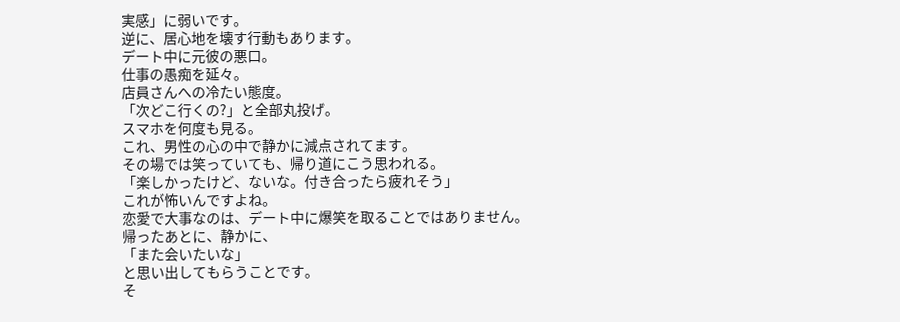実感」に弱いです。
逆に、居心地を壊す行動もあります。
デート中に元彼の悪口。
仕事の愚痴を延々。
店員さんへの冷たい態度。
「次どこ行くの?」と全部丸投げ。
スマホを何度も見る。
これ、男性の心の中で静かに減点されてます。
その場では笑っていても、帰り道にこう思われる。
「楽しかったけど、ないな。付き合ったら疲れそう」
これが怖いんですよね。
恋愛で大事なのは、デート中に爆笑を取ることではありません。
帰ったあとに、静かに、
「また会いたいな」
と思い出してもらうことです。
そ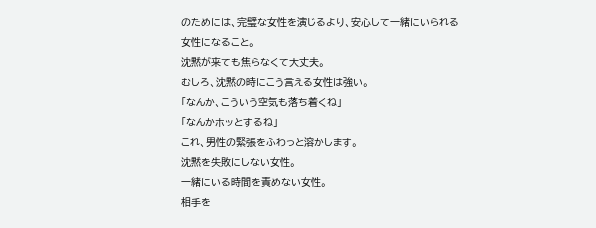のためには、完璧な女性を演じるより、安心して一緒にいられる女性になること。
沈黙が来ても焦らなくて大丈夫。
むしろ、沈黙の時にこう言える女性は強い。
「なんか、こういう空気も落ち着くね」
「なんかホッとするね」
これ、男性の緊張をふわっと溶かします。
沈黙を失敗にしない女性。
一緒にいる時間を責めない女性。
相手を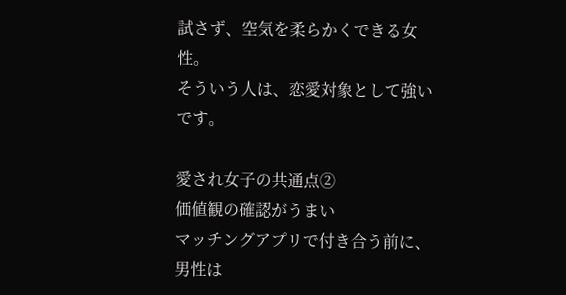試さず、空気を柔らかくできる女性。
そういう人は、恋愛対象として強いです。

愛され女子の共通点②
価値観の確認がうまい
マッチングアプリで付き合う前に、男性は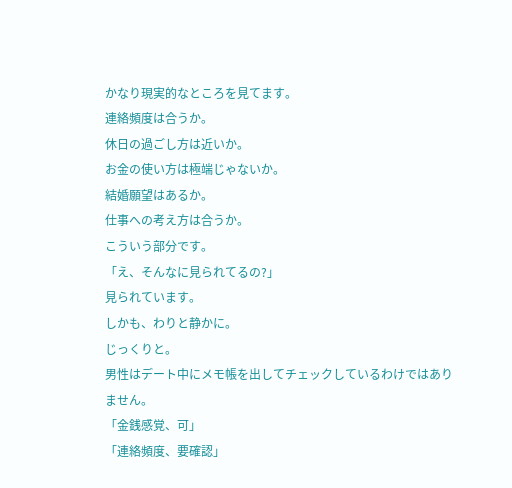かなり現実的なところを見てます。
連絡頻度は合うか。
休日の過ごし方は近いか。
お金の使い方は極端じゃないか。
結婚願望はあるか。
仕事への考え方は合うか。
こういう部分です。
「え、そんなに見られてるの?」
見られています。
しかも、わりと静かに。
じっくりと。
男性はデート中にメモ帳を出してチェックしているわけではありません。
「金銭感覚、可」
「連絡頻度、要確認」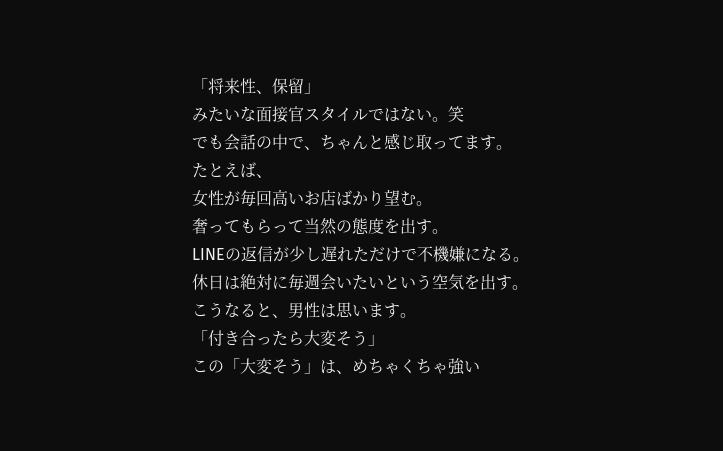「将来性、保留」
みたいな面接官スタイルではない。笑
でも会話の中で、ちゃんと感じ取ってます。
たとえば、
女性が毎回高いお店ばかり望む。
奢ってもらって当然の態度を出す。
LINEの返信が少し遅れただけで不機嫌になる。
休日は絶対に毎週会いたいという空気を出す。
こうなると、男性は思います。
「付き合ったら大変そう」
この「大変そう」は、めちゃくちゃ強い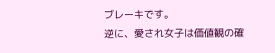ブレーキです。
逆に、愛され女子は価値観の確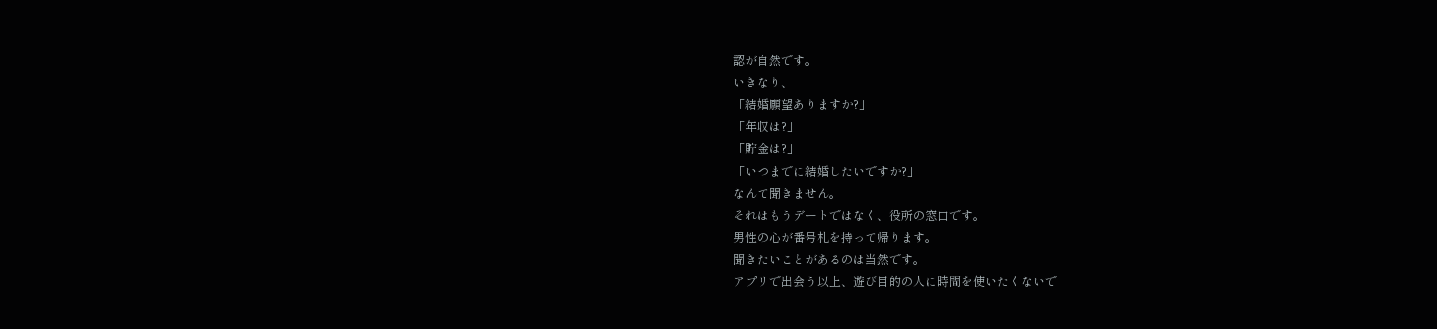認が自然です。
いきなり、
「結婚願望ありますか?」
「年収は?」
「貯金は?」
「いつまでに結婚したいですか?」
なんて聞きません。
それはもうデートではなく、役所の窓口です。
男性の心が番号札を持って帰ります。
聞きたいことがあるのは当然です。
アプリで出会う以上、遊び目的の人に時間を使いたくないで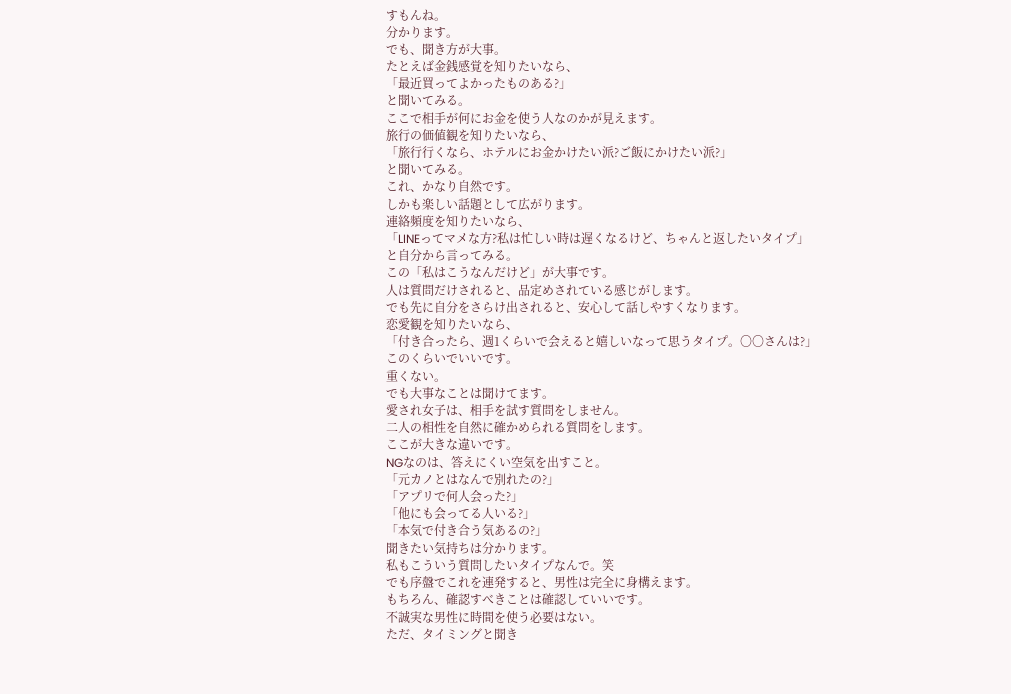すもんね。
分かります。
でも、聞き方が大事。
たとえば金銭感覚を知りたいなら、
「最近買ってよかったものある?」
と聞いてみる。
ここで相手が何にお金を使う人なのかが見えます。
旅行の価値観を知りたいなら、
「旅行行くなら、ホテルにお金かけたい派?ご飯にかけたい派?」
と聞いてみる。
これ、かなり自然です。
しかも楽しい話題として広がります。
連絡頻度を知りたいなら、
「LINEってマメな方?私は忙しい時は遅くなるけど、ちゃんと返したいタイプ」
と自分から言ってみる。
この「私はこうなんだけど」が大事です。
人は質問だけされると、品定めされている感じがします。
でも先に自分をさらけ出されると、安心して話しやすくなります。
恋愛観を知りたいなら、
「付き合ったら、週1くらいで会えると嬉しいなって思うタイプ。〇〇さんは?」
このくらいでいいです。
重くない。
でも大事なことは聞けてます。
愛され女子は、相手を試す質問をしません。
二人の相性を自然に確かめられる質問をします。
ここが大きな違いです。
NGなのは、答えにくい空気を出すこと。
「元カノとはなんで別れたの?」
「アプリで何人会った?」
「他にも会ってる人いる?」
「本気で付き合う気あるの?」
聞きたい気持ちは分かります。
私もこういう質問したいタイプなんで。笑
でも序盤でこれを連発すると、男性は完全に身構えます。
もちろん、確認すべきことは確認していいです。
不誠実な男性に時間を使う必要はない。
ただ、タイミングと聞き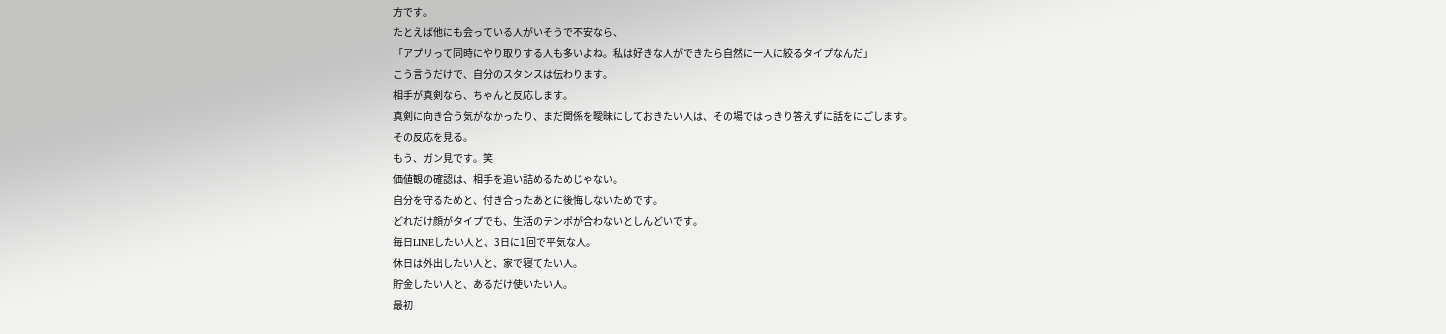方です。
たとえば他にも会っている人がいそうで不安なら、
「アプリって同時にやり取りする人も多いよね。私は好きな人ができたら自然に一人に絞るタイプなんだ」
こう言うだけで、自分のスタンスは伝わります。
相手が真剣なら、ちゃんと反応します。
真剣に向き合う気がなかったり、まだ関係を曖昧にしておきたい人は、その場ではっきり答えずに話をにごします。
その反応を見る。
もう、ガン見です。笑
価値観の確認は、相手を追い詰めるためじゃない。
自分を守るためと、付き合ったあとに後悔しないためです。
どれだけ顔がタイプでも、生活のテンポが合わないとしんどいです。
毎日LINEしたい人と、3日に1回で平気な人。
休日は外出したい人と、家で寝てたい人。
貯金したい人と、あるだけ使いたい人。
最初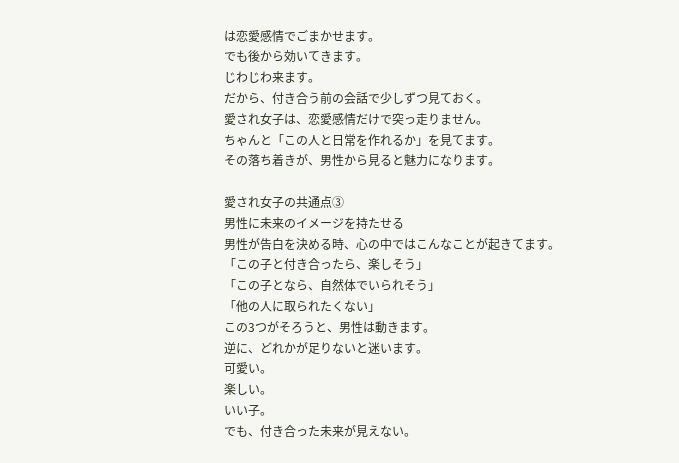は恋愛感情でごまかせます。
でも後から効いてきます。
じわじわ来ます。
だから、付き合う前の会話で少しずつ見ておく。
愛され女子は、恋愛感情だけで突っ走りません。
ちゃんと「この人と日常を作れるか」を見てます。
その落ち着きが、男性から見ると魅力になります。

愛され女子の共通点③
男性に未来のイメージを持たせる
男性が告白を決める時、心の中ではこんなことが起きてます。
「この子と付き合ったら、楽しそう」
「この子となら、自然体でいられそう」
「他の人に取られたくない」
この3つがそろうと、男性は動きます。
逆に、どれかが足りないと迷います。
可愛い。
楽しい。
いい子。
でも、付き合った未来が見えない。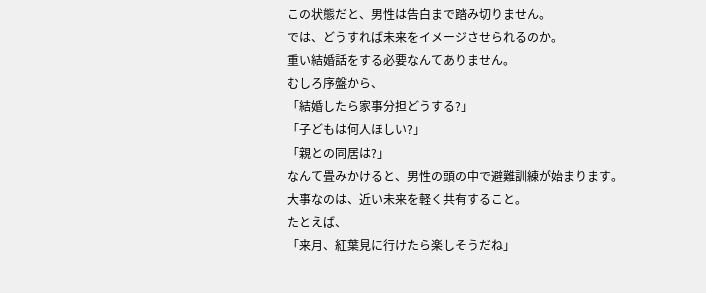この状態だと、男性は告白まで踏み切りません。
では、どうすれば未来をイメージさせられるのか。
重い結婚話をする必要なんてありません。
むしろ序盤から、
「結婚したら家事分担どうする?」
「子どもは何人ほしい?」
「親との同居は?」
なんて畳みかけると、男性の頭の中で避難訓練が始まります。
大事なのは、近い未来を軽く共有すること。
たとえば、
「来月、紅葉見に行けたら楽しそうだね」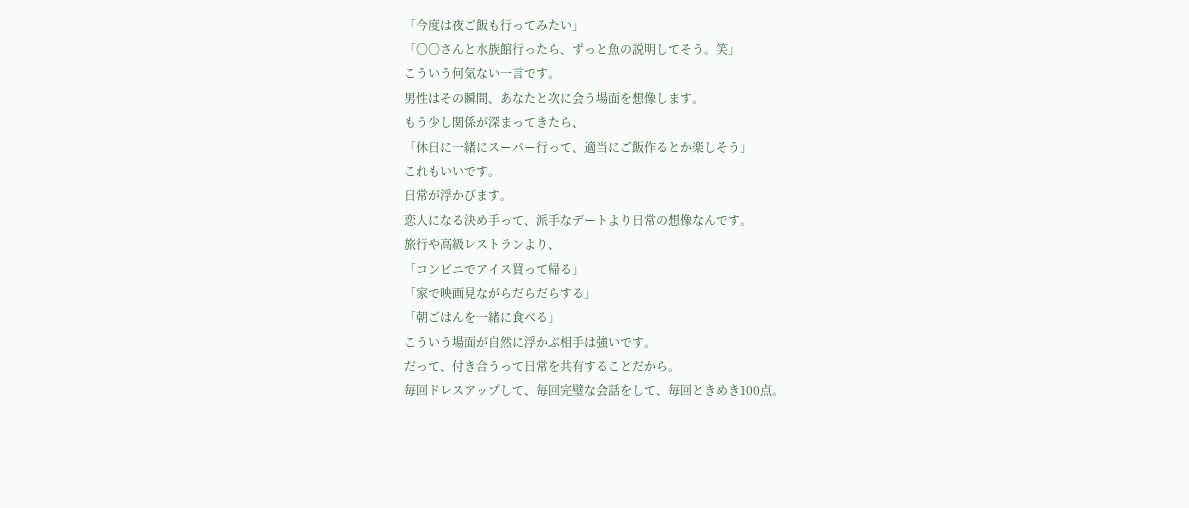「今度は夜ご飯も行ってみたい」
「〇〇さんと水族館行ったら、ずっと魚の説明してそう。笑」
こういう何気ない一言です。
男性はその瞬間、あなたと次に会う場面を想像します。
もう少し関係が深まってきたら、
「休日に一緒にスーパー行って、適当にご飯作るとか楽しそう」
これもいいです。
日常が浮かびます。
恋人になる決め手って、派手なデートより日常の想像なんです。
旅行や高級レストランより、
「コンビニでアイス買って帰る」
「家で映画見ながらだらだらする」
「朝ごはんを一緒に食べる」
こういう場面が自然に浮かぶ相手は強いです。
だって、付き合うって日常を共有することだから。
毎回ドレスアップして、毎回完璧な会話をして、毎回ときめき100点。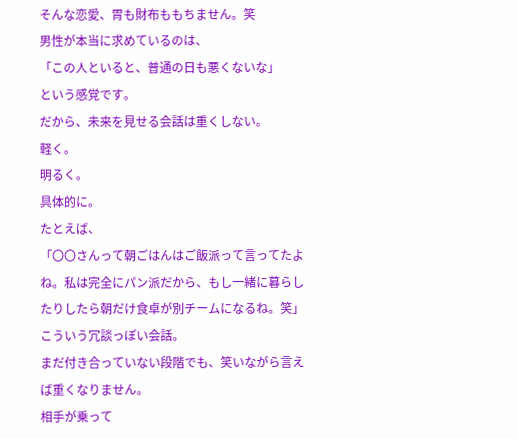そんな恋愛、胃も財布ももちません。笑
男性が本当に求めているのは、
「この人といると、普通の日も悪くないな」
という感覚です。
だから、未来を見せる会話は重くしない。
軽く。
明るく。
具体的に。
たとえば、
「〇〇さんって朝ごはんはご飯派って言ってたよね。私は完全にパン派だから、もし一緒に暮らしたりしたら朝だけ食卓が別チームになるね。笑」
こういう冗談っぽい会話。
まだ付き合っていない段階でも、笑いながら言えば重くなりません。
相手が乗って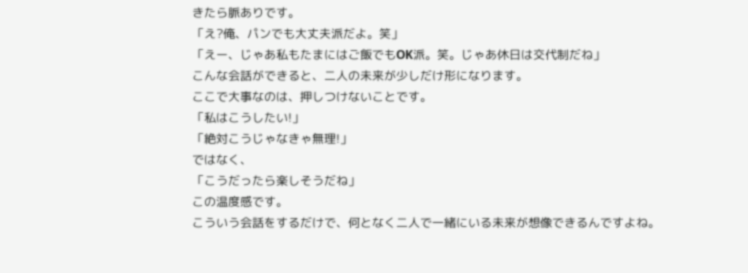きたら脈ありです。
「え?俺、パンでも大丈夫派だよ。笑」
「えー、じゃあ私もたまにはご飯でもOK派。笑。じゃあ休日は交代制だね」
こんな会話ができると、二人の未来が少しだけ形になります。
ここで大事なのは、押しつけないことです。
「私はこうしたい!」
「絶対こうじゃなきゃ無理!」
ではなく、
「こうだったら楽しそうだね」
この温度感です。
こういう会話をするだけで、何となく二人で一緒にいる未来が想像できるんですよね。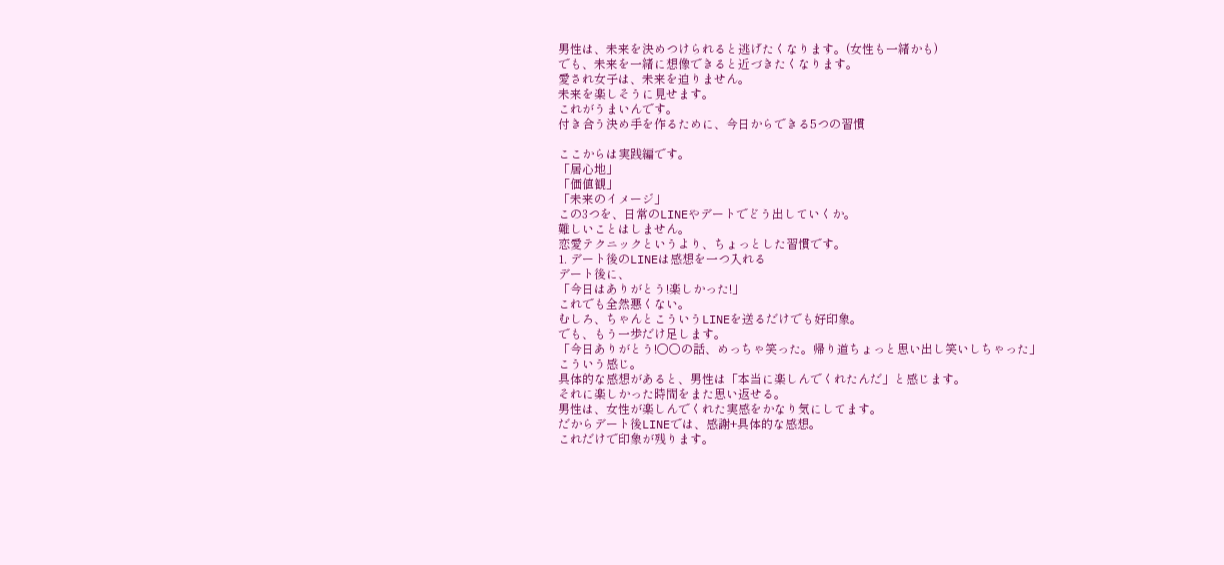男性は、未来を決めつけられると逃げたくなります。(女性も一緒かも)
でも、未来を一緒に想像できると近づきたくなります。
愛され女子は、未来を迫りません。
未来を楽しそうに見せます。
これがうまいんです。
付き合う決め手を作るために、今日からできる5つの習慣

ここからは実践編です。
「居心地」
「価値観」
「未来のイメージ」
この3つを、日常のLINEやデートでどう出していくか。
難しいことはしません。
恋愛テクニックというより、ちょっとした習慣です。
1. デート後のLINEは感想を一つ入れる
デート後に、
「今日はありがとう!楽しかった!」
これでも全然悪くない。
むしろ、ちゃんとこういうLINEを送るだけでも好印象。
でも、もう一歩だけ足します。
「今日ありがとう!〇〇の話、めっちゃ笑った。帰り道ちょっと思い出し笑いしちゃった」
こういう感じ。
具体的な感想があると、男性は「本当に楽しんでくれたんだ」と感じます。
それに楽しかった時間をまた思い返せる。
男性は、女性が楽しんでくれた実感をかなり気にしてます。
だからデート後LINEでは、感謝+具体的な感想。
これだけで印象が残ります。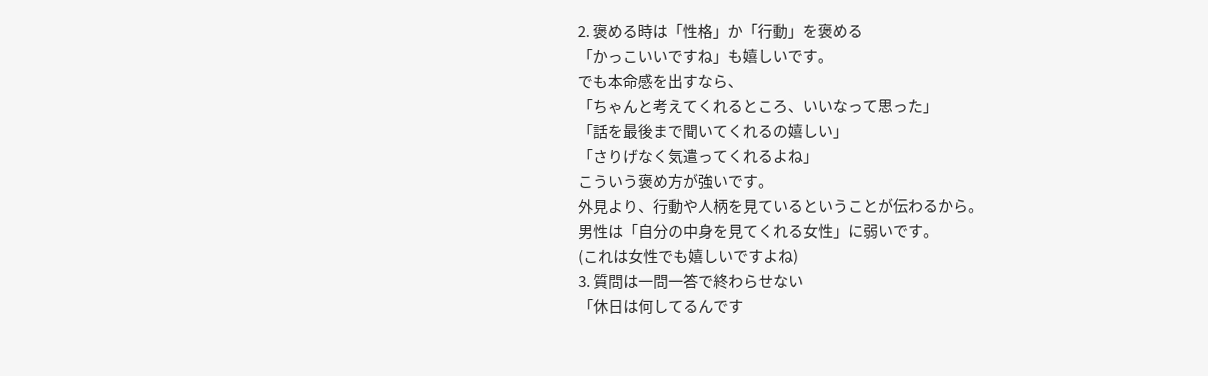2. 褒める時は「性格」か「行動」を褒める
「かっこいいですね」も嬉しいです。
でも本命感を出すなら、
「ちゃんと考えてくれるところ、いいなって思った」
「話を最後まで聞いてくれるの嬉しい」
「さりげなく気遣ってくれるよね」
こういう褒め方が強いです。
外見より、行動や人柄を見ているということが伝わるから。
男性は「自分の中身を見てくれる女性」に弱いです。
(これは女性でも嬉しいですよね)
3. 質問は一問一答で終わらせない
「休日は何してるんです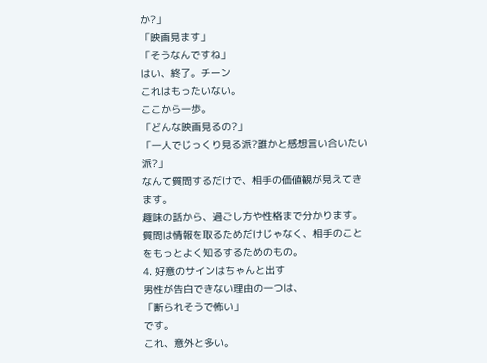か?」
「映画見ます」
「そうなんですね」
はい、終了。チーン
これはもったいない。
ここから一歩。
「どんな映画見るの?」
「一人でじっくり見る派?誰かと感想言い合いたい派?」
なんて質問するだけで、相手の価値観が見えてきます。
趣味の話から、過ごし方や性格まで分かります。
質問は情報を取るためだけじゃなく、相手のことをもっとよく知るするためのもの。
4. 好意のサインはちゃんと出す
男性が告白できない理由の一つは、
「断られそうで怖い」
です。
これ、意外と多い。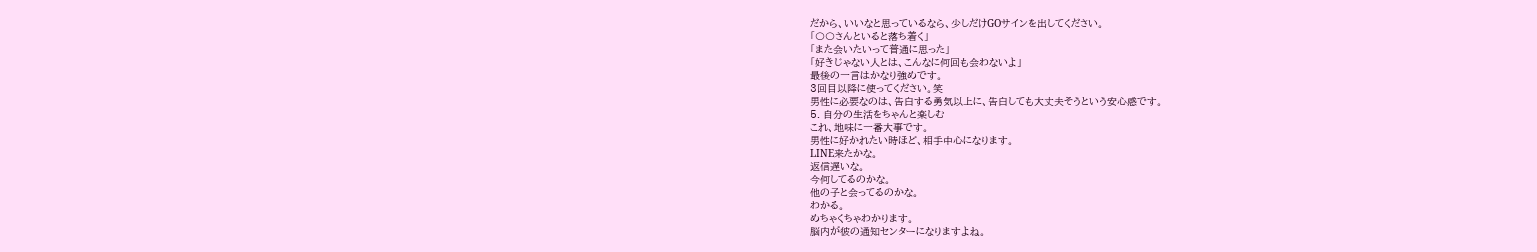だから、いいなと思っているなら、少しだけGOサインを出してください。
「〇〇さんといると落ち着く」
「また会いたいって普通に思った」
「好きじゃない人とは、こんなに何回も会わないよ」
最後の一言はかなり強めです。
3回目以降に使ってください。笑
男性に必要なのは、告白する勇気以上に、告白しても大丈夫そうという安心感です。
5. 自分の生活をちゃんと楽しむ
これ、地味に一番大事です。
男性に好かれたい時ほど、相手中心になります。
LINE来たかな。
返信遅いな。
今何してるのかな。
他の子と会ってるのかな。
わかる。
めちゃくちゃわかります。
脳内が彼の通知センターになりますよね。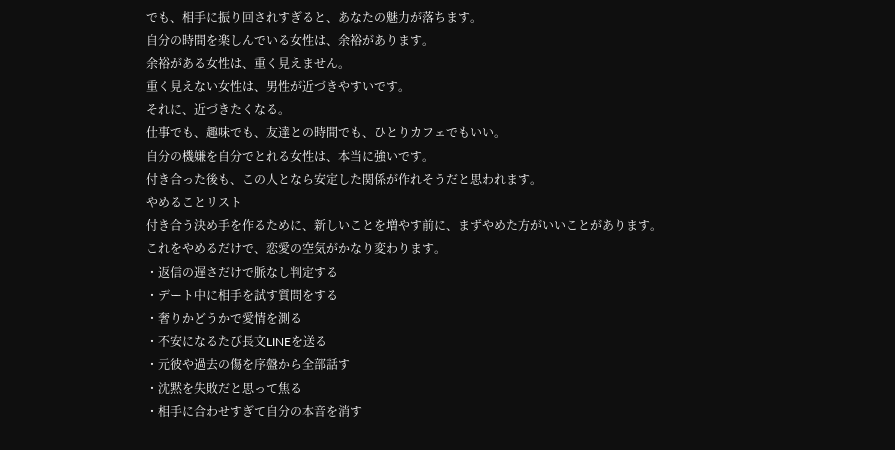でも、相手に振り回されすぎると、あなたの魅力が落ちます。
自分の時間を楽しんでいる女性は、余裕があります。
余裕がある女性は、重く見えません。
重く見えない女性は、男性が近づきやすいです。
それに、近づきたくなる。
仕事でも、趣味でも、友達との時間でも、ひとりカフェでもいい。
自分の機嫌を自分でとれる女性は、本当に強いです。
付き合った後も、この人となら安定した関係が作れそうだと思われます。
やめることリスト
付き合う決め手を作るために、新しいことを増やす前に、まずやめた方がいいことがあります。
これをやめるだけで、恋愛の空気がかなり変わります。
・返信の遅さだけで脈なし判定する
・デート中に相手を試す質問をする
・奢りかどうかで愛情を測る
・不安になるたび長文LINEを送る
・元彼や過去の傷を序盤から全部話す
・沈黙を失敗だと思って焦る
・相手に合わせすぎて自分の本音を消す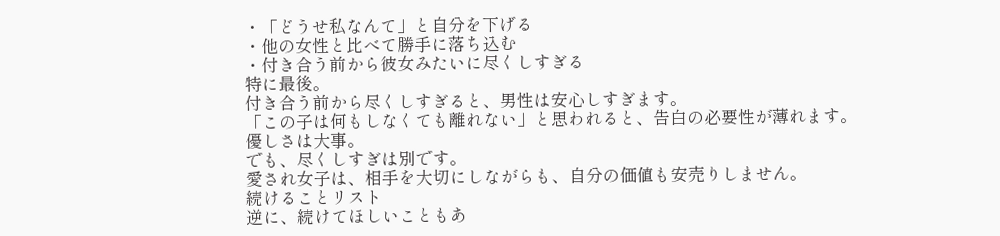・「どうせ私なんて」と自分を下げる
・他の女性と比べて勝手に落ち込む
・付き合う前から彼女みたいに尽くしすぎる
特に最後。
付き合う前から尽くしすぎると、男性は安心しすぎます。
「この子は何もしなくても離れない」と思われると、告白の必要性が薄れます。
優しさは大事。
でも、尽くしすぎは別です。
愛され女子は、相手を大切にしながらも、自分の価値も安売りしません。
続けることリスト
逆に、続けてほしいこともあ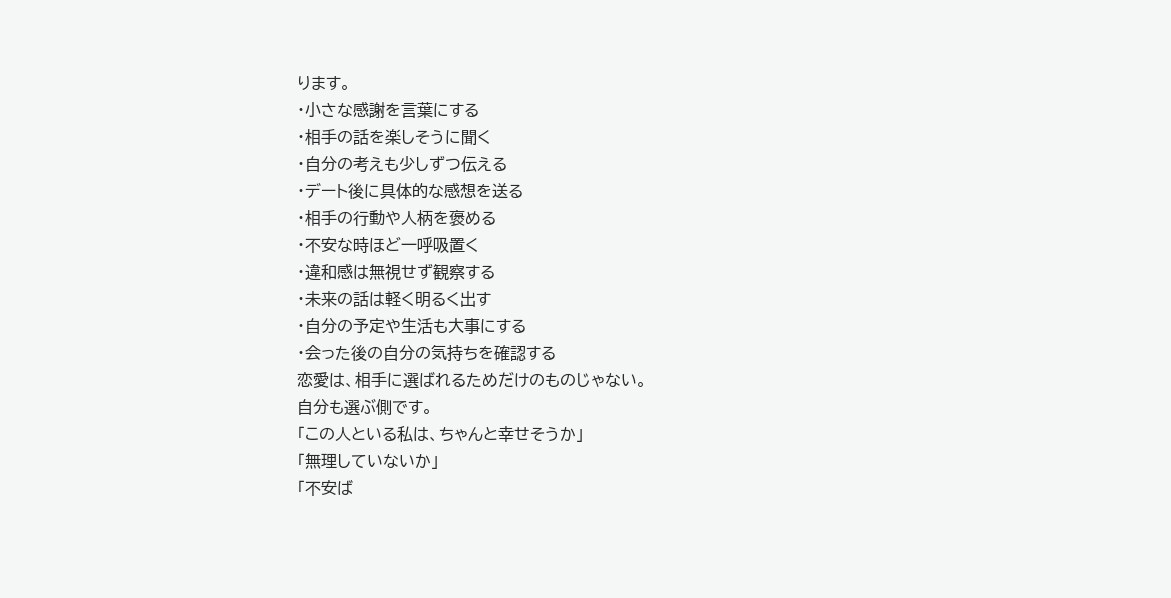ります。
・小さな感謝を言葉にする
・相手の話を楽しそうに聞く
・自分の考えも少しずつ伝える
・デート後に具体的な感想を送る
・相手の行動や人柄を褒める
・不安な時ほど一呼吸置く
・違和感は無視せず観察する
・未来の話は軽く明るく出す
・自分の予定や生活も大事にする
・会った後の自分の気持ちを確認する
恋愛は、相手に選ばれるためだけのものじゃない。
自分も選ぶ側です。
「この人といる私は、ちゃんと幸せそうか」
「無理していないか」
「不安ば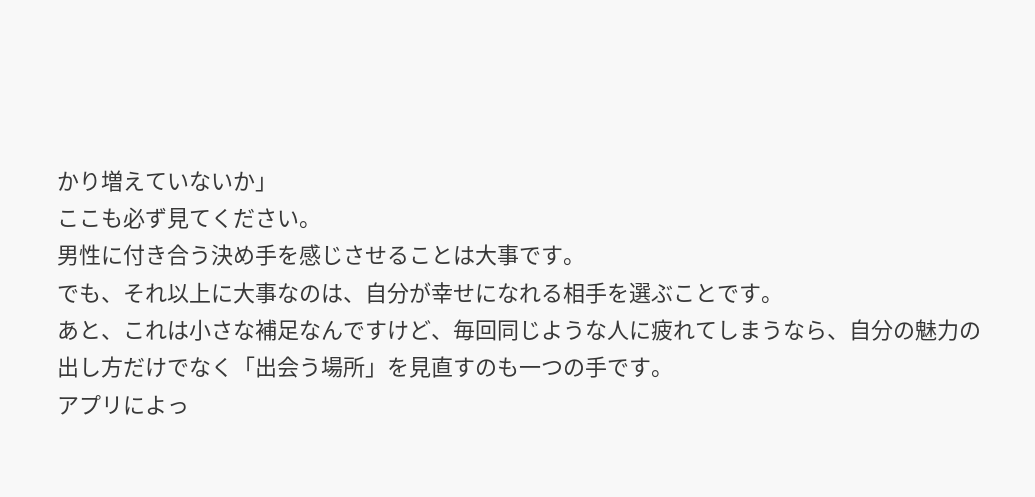かり増えていないか」
ここも必ず見てください。
男性に付き合う決め手を感じさせることは大事です。
でも、それ以上に大事なのは、自分が幸せになれる相手を選ぶことです。
あと、これは小さな補足なんですけど、毎回同じような人に疲れてしまうなら、自分の魅力の出し方だけでなく「出会う場所」を見直すのも一つの手です。
アプリによっ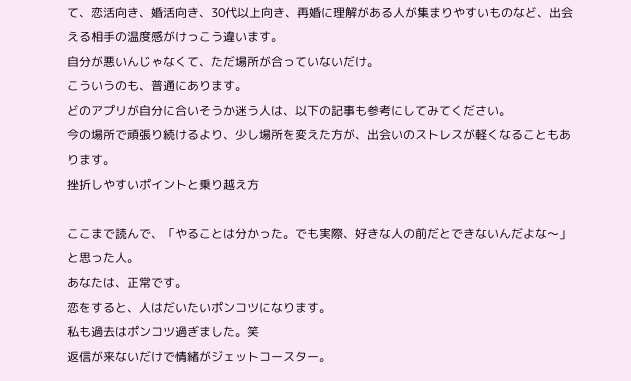て、恋活向き、婚活向き、30代以上向き、再婚に理解がある人が集まりやすいものなど、出会える相手の温度感がけっこう違います。
自分が悪いんじゃなくて、ただ場所が合っていないだけ。
こういうのも、普通にあります。
どのアプリが自分に合いそうか迷う人は、以下の記事も参考にしてみてください。
今の場所で頑張り続けるより、少し場所を変えた方が、出会いのストレスが軽くなることもあります。
挫折しやすいポイントと乗り越え方

ここまで読んで、「やることは分かった。でも実際、好きな人の前だとできないんだよな〜」と思った人。
あなたは、正常です。
恋をすると、人はだいたいポンコツになります。
私も過去はポンコツ過ぎました。笑
返信が来ないだけで情緒がジェットコースター。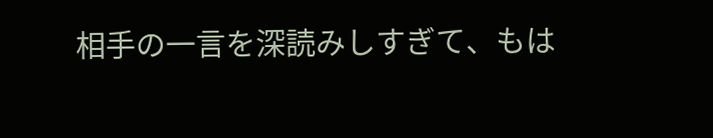相手の一言を深読みしすぎて、もは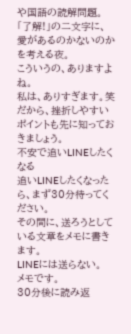や国語の読解問題。
「了解!」の二文字に、愛があるのかないのかを考える夜。
こういうの、ありますよね。
私は、ありすぎます。笑
だから、挫折しやすいポイントも先に知っておきましょう。
不安で追いLINEしたくなる
追いLINEしたくなったら、まず30分待ってください。
その間に、送ろうとしている文章をメモに書きます。
LINEには送らない。
メモです。
30分後に読み返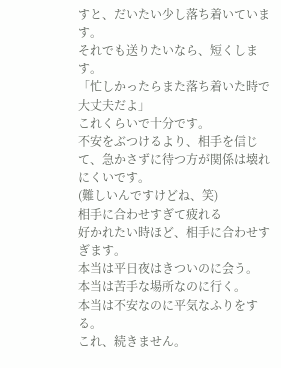すと、だいたい少し落ち着いています。
それでも送りたいなら、短くします。
「忙しかったらまた落ち着いた時で大丈夫だよ」
これくらいで十分です。
不安をぶつけるより、相手を信じて、急かさずに待つ方が関係は壊れにくいです。
(難しいんですけどね、笑)
相手に合わせすぎて疲れる
好かれたい時ほど、相手に合わせすぎます。
本当は平日夜はきついのに会う。
本当は苦手な場所なのに行く。
本当は不安なのに平気なふりをする。
これ、続きません。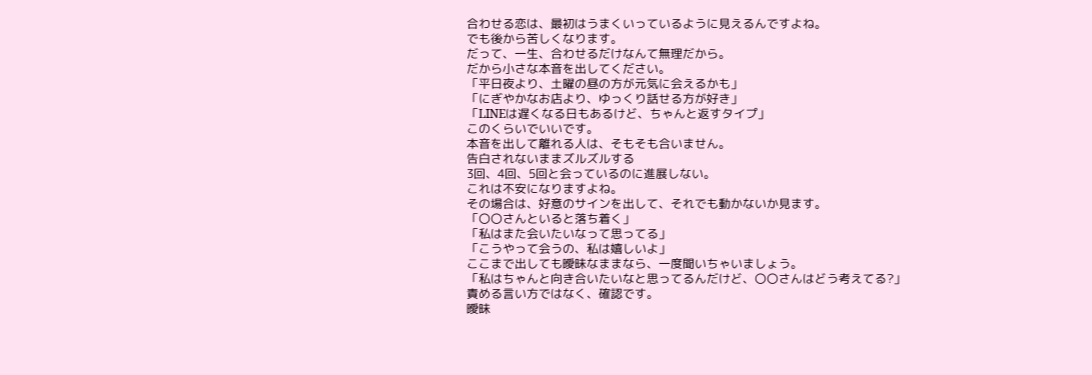合わせる恋は、最初はうまくいっているように見えるんですよね。
でも後から苦しくなります。
だって、一生、合わせるだけなんて無理だから。
だから小さな本音を出してください。
「平日夜より、土曜の昼の方が元気に会えるかも」
「にぎやかなお店より、ゆっくり話せる方が好き」
「LINEは遅くなる日もあるけど、ちゃんと返すタイプ」
このくらいでいいです。
本音を出して離れる人は、そもそも合いません。
告白されないままズルズルする
3回、4回、5回と会っているのに進展しない。
これは不安になりますよね。
その場合は、好意のサインを出して、それでも動かないか見ます。
「〇〇さんといると落ち着く」
「私はまた会いたいなって思ってる」
「こうやって会うの、私は嬉しいよ」
ここまで出しても曖昧なままなら、一度聞いちゃいましょう。
「私はちゃんと向き合いたいなと思ってるんだけど、〇〇さんはどう考えてる?」
責める言い方ではなく、確認です。
曖昧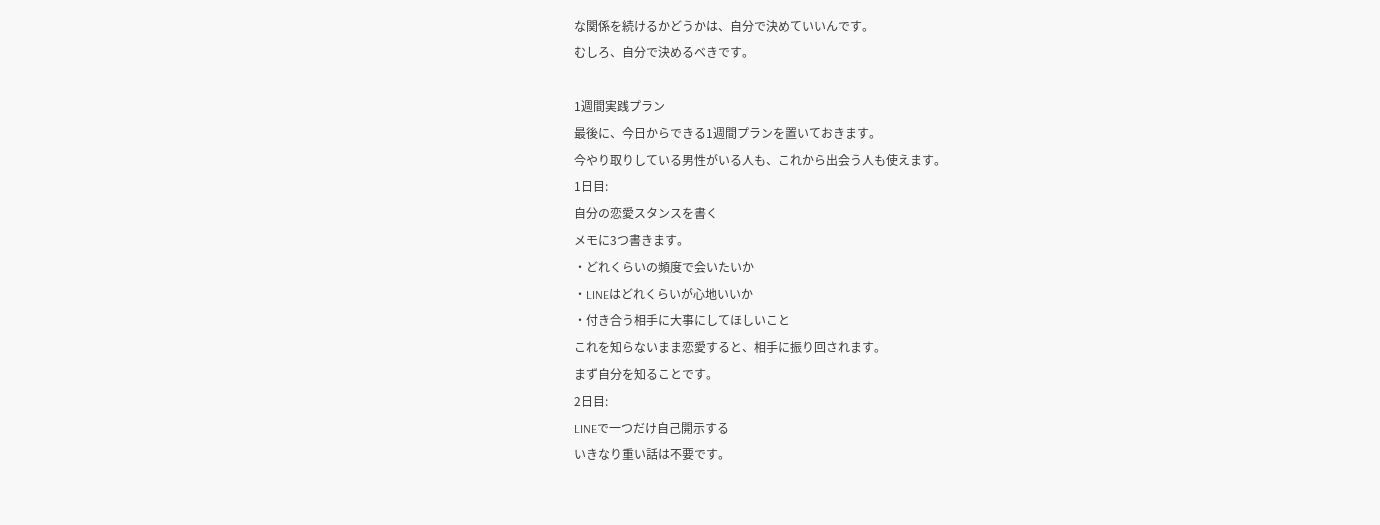な関係を続けるかどうかは、自分で決めていいんです。
むしろ、自分で決めるべきです。

1週間実践プラン
最後に、今日からできる1週間プランを置いておきます。
今やり取りしている男性がいる人も、これから出会う人も使えます。
1日目:
自分の恋愛スタンスを書く
メモに3つ書きます。
・どれくらいの頻度で会いたいか
・LINEはどれくらいが心地いいか
・付き合う相手に大事にしてほしいこと
これを知らないまま恋愛すると、相手に振り回されます。
まず自分を知ることです。
2日目:
LINEで一つだけ自己開示する
いきなり重い話は不要です。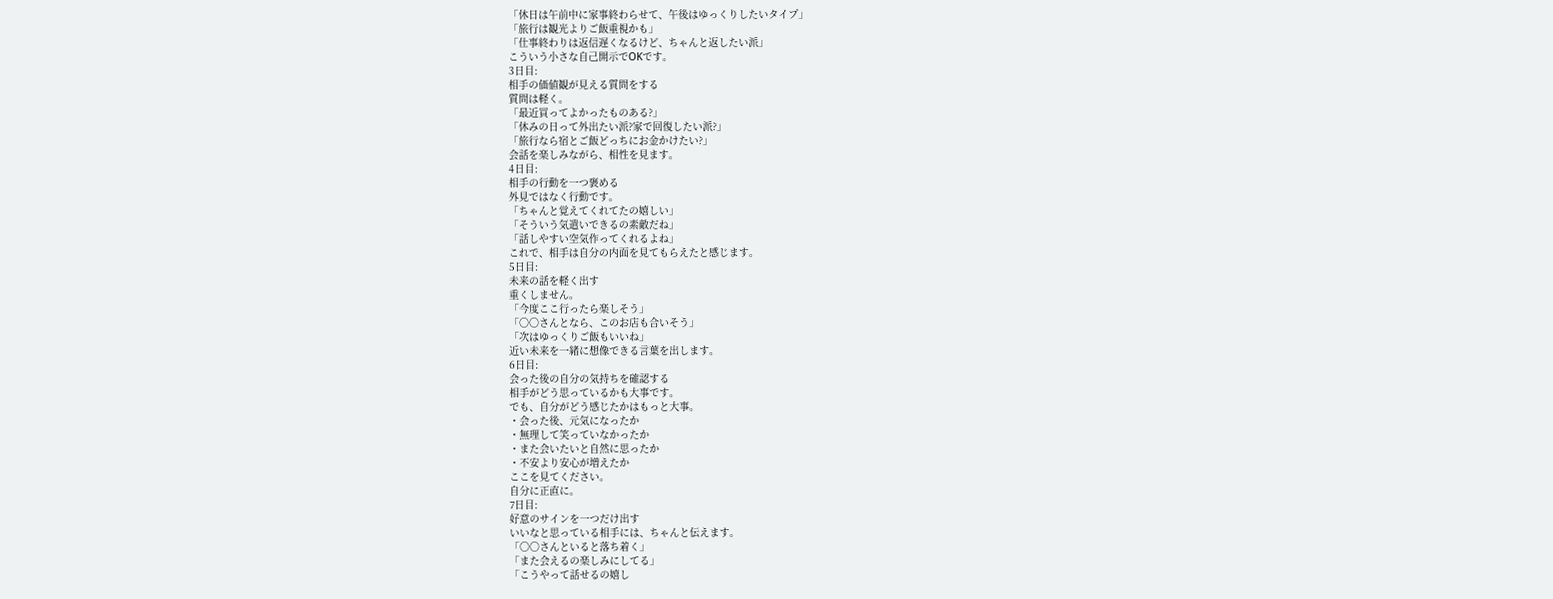「休日は午前中に家事終わらせて、午後はゆっくりしたいタイプ」
「旅行は観光よりご飯重視かも」
「仕事終わりは返信遅くなるけど、ちゃんと返したい派」
こういう小さな自己開示でOKです。
3日目:
相手の価値観が見える質問をする
質問は軽く。
「最近買ってよかったものある?」
「休みの日って外出たい派?家で回復したい派?」
「旅行なら宿とご飯どっちにお金かけたい?」
会話を楽しみながら、相性を見ます。
4日目:
相手の行動を一つ褒める
外見ではなく行動です。
「ちゃんと覚えてくれてたの嬉しい」
「そういう気遣いできるの素敵だね」
「話しやすい空気作ってくれるよね」
これで、相手は自分の内面を見てもらえたと感じます。
5日目:
未来の話を軽く出す
重くしません。
「今度ここ行ったら楽しそう」
「〇〇さんとなら、このお店も合いそう」
「次はゆっくりご飯もいいね」
近い未来を一緒に想像できる言葉を出します。
6日目:
会った後の自分の気持ちを確認する
相手がどう思っているかも大事です。
でも、自分がどう感じたかはもっと大事。
・会った後、元気になったか
・無理して笑っていなかったか
・また会いたいと自然に思ったか
・不安より安心が増えたか
ここを見てください。
自分に正直に。
7日目:
好意のサインを一つだけ出す
いいなと思っている相手には、ちゃんと伝えます。
「〇〇さんといると落ち着く」
「また会えるの楽しみにしてる」
「こうやって話せるの嬉し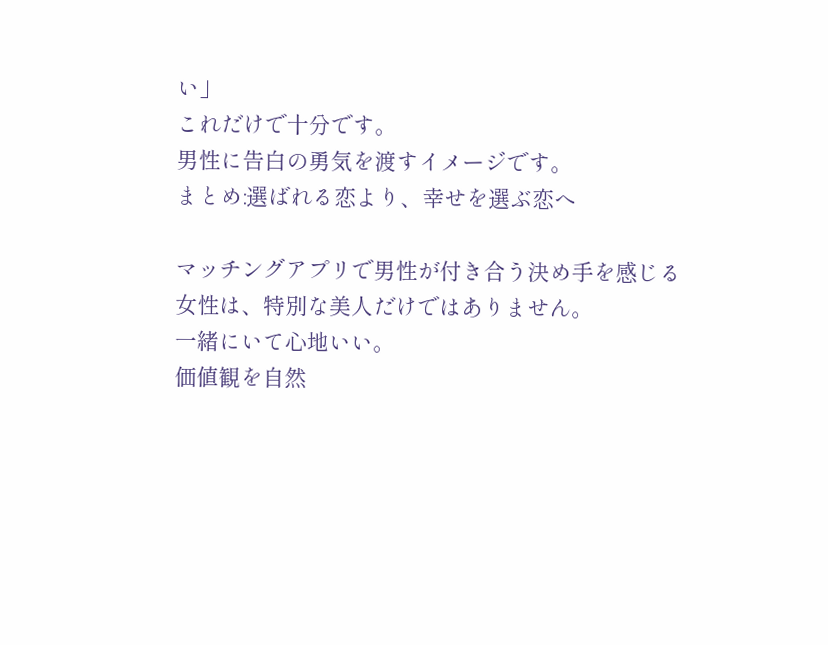い」
これだけで十分です。
男性に告白の勇気を渡すイメージです。
まとめ:選ばれる恋より、幸せを選ぶ恋へ

マッチングアプリで男性が付き合う決め手を感じる女性は、特別な美人だけではありません。
一緒にいて心地いい。
価値観を自然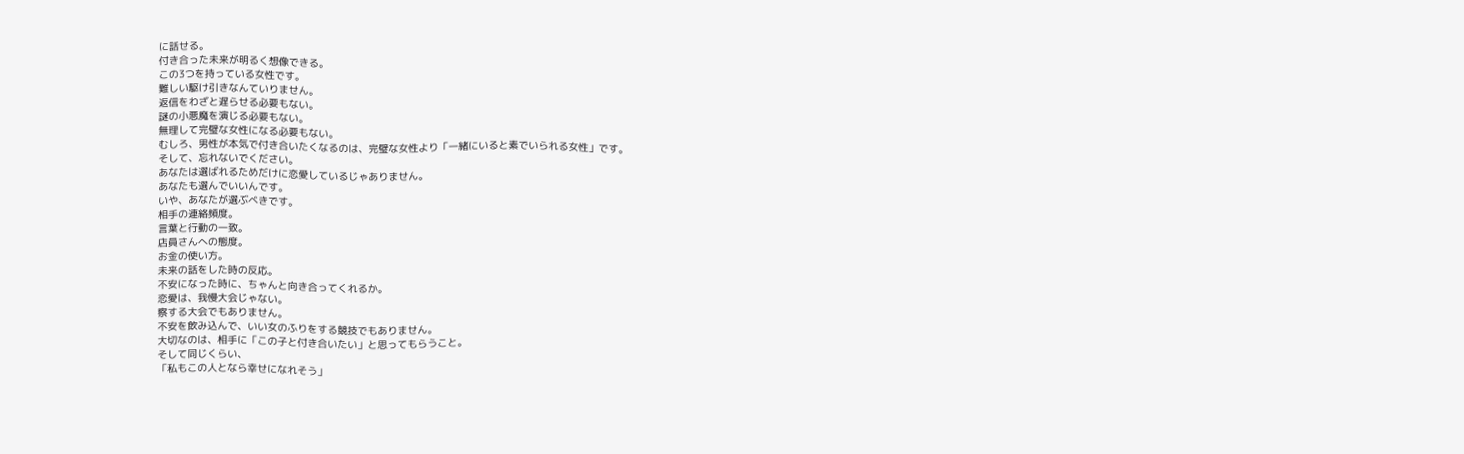に話せる。
付き合った未来が明るく想像できる。
この3つを持っている女性です。
難しい駆け引きなんていりません。
返信をわざと遅らせる必要もない。
謎の小悪魔を演じる必要もない。
無理して完璧な女性になる必要もない。
むしろ、男性が本気で付き合いたくなるのは、完璧な女性より「一緒にいると素でいられる女性」です。
そして、忘れないでください。
あなたは選ばれるためだけに恋愛しているじゃありません。
あなたも選んでいいんです。
いや、あなたが選ぶべきです。
相手の連絡頻度。
言葉と行動の一致。
店員さんへの態度。
お金の使い方。
未来の話をした時の反応。
不安になった時に、ちゃんと向き合ってくれるか。
恋愛は、我慢大会じゃない。
察する大会でもありません。
不安を飲み込んで、いい女のふりをする競技でもありません。
大切なのは、相手に「この子と付き合いたい」と思ってもらうこと。
そして同じくらい、
「私もこの人となら幸せになれそう」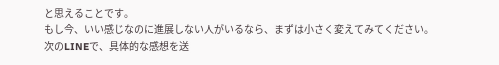と思えることです。
もし今、いい感じなのに進展しない人がいるなら、まずは小さく変えてみてください。
次のLINEで、具体的な感想を送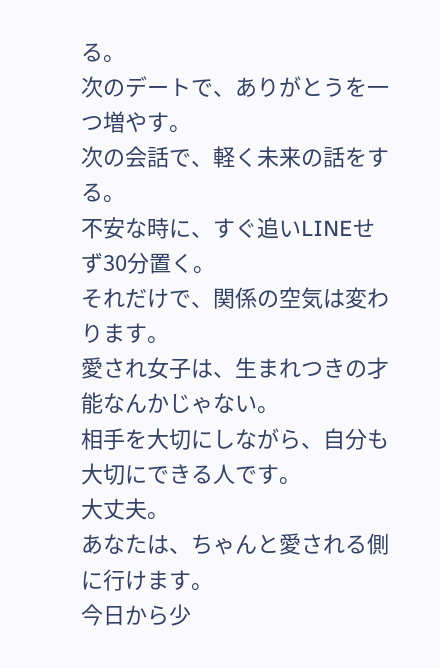る。
次のデートで、ありがとうを一つ増やす。
次の会話で、軽く未来の話をする。
不安な時に、すぐ追いLINEせず30分置く。
それだけで、関係の空気は変わります。
愛され女子は、生まれつきの才能なんかじゃない。
相手を大切にしながら、自分も大切にできる人です。
大丈夫。
あなたは、ちゃんと愛される側に行けます。
今日から少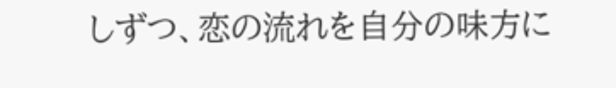しずつ、恋の流れを自分の味方に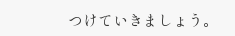つけていきましょう。